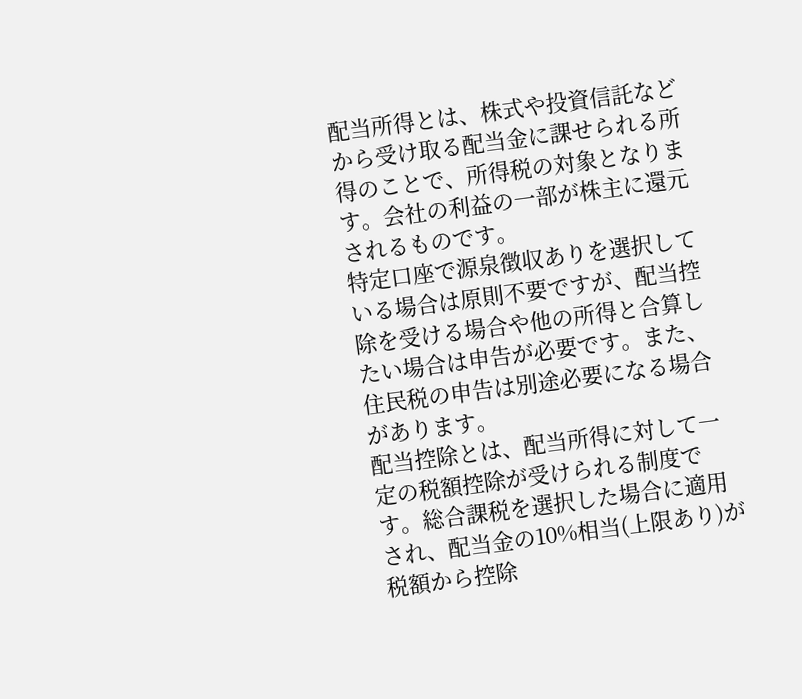配当所得とは、株式や投資信託などから受け取る配当金に課せられる所得のことで、所得税の対象となります。会社の利益の一部が株主に還元されるものです。
特定口座で源泉徴収ありを選択している場合は原則不要ですが、配当控除を受ける場合や他の所得と合算したい場合は申告が必要です。また、住民税の申告は別途必要になる場合があります。
配当控除とは、配当所得に対して一定の税額控除が受けられる制度です。総合課税を選択した場合に適用され、配当金の10%相当(上限あり)が税額から控除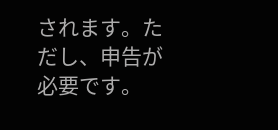されます。ただし、申告が必要です。